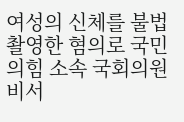여성의 신체를 불법 촬영한 혐의로 국민의힘 소속 국회의원 비서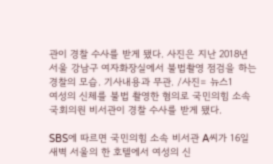관이 경찰 수사를 받게 됐다. 사진은 지난 2018년 서울 강남구 여자화장실에서 불법촬영 점검을 하는 경찰의 모습. 기사내용과 무관. /사진= 뉴스1
여성의 신체를 불법 촬영한 혐의로 국민의힘 소속 국회의원 비서관이 경찰 수사를 받게 됐다.

SBS에 따르면 국민의힘 소속 비서관 A씨가 16일 새벽 서울의 한 호텔에서 여성의 신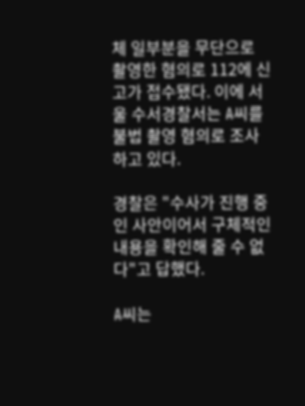체 일부분을 무단으로 촬영한 혐의로 112에 신고가 접수됐다. 이에 서울 수서경찰서는 A씨를 불법 촬영 혐의로 조사하고 있다.

경찰은 "수사가 진행 중인 사안이어서 구체적인 내용을 확인해 줄 수 없다"고 답했다.

A씨는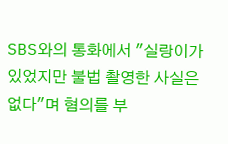SBS와의 통화에서 "실랑이가 있었지만 불법 촬영한 사실은 없다"며 혐의를 부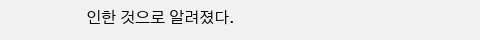인한 것으로 알려졌다.